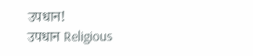उपधान!
उपधान Religious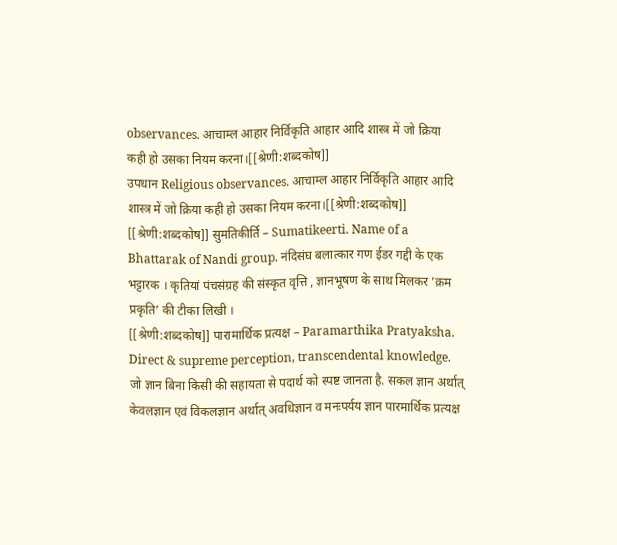observances. आचाम्ल आहार निर्विकृति आहार आदि शास्त्र में जो क्रिया कही हो उसका नियम करना।[[श्रेणी:शब्दकोष]]
उपधान Religious observances. आचाम्ल आहार निर्विकृति आहार आदि शास्त्र में जो क्रिया कही हो उसका नियम करना।[[श्रेणी:शब्दकोष]]
[[श्रेणी:शब्दकोष]] सुमतिकीर्ति – Sumatikeerti. Name of a Bhattarak of Nandi group. नंदिसंघ बलात्कार गण ईडर गद्दी के एक भट्टारक । कृतियां पंचसंग्रह की संस्कृत वृत्ति , ज्ञानभूषण के साथ मिलकर ’क्रम प्रकृति’ की टीका लिखी ।
[[श्रेणी:शब्दकोष]] पारामार्थिक प्रत्यक्ष – Paramarthika Pratyaksha. Direct & supreme perception, transcendental knowledge. जो ज्ञान बिना किसी की सहायता से पदार्थ को स्पष्ट जानता है. सकल ज्ञान अर्थात् केवलज्ञान एवं विकलज्ञान अर्थात् अवधिज्ञान व मनःपर्यय ज्ञान पारमार्थिक प्रत्यक्ष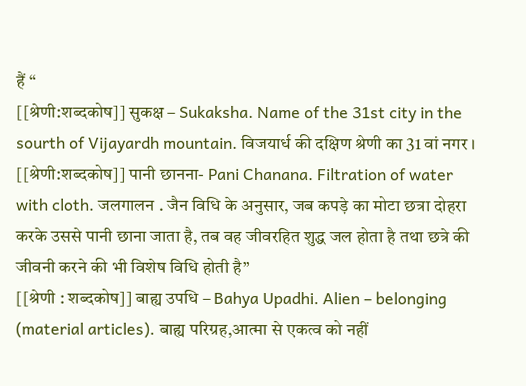हैं “
[[श्रेणी:शब्दकोष]] सुकक्ष – Sukaksha. Name of the 31st city in the sourth of Vijayardh mountain. विजयार्ध की दक्षिण श्रेणी का 31 वां नगर ।
[[श्रेणी:शब्दकोष]] पानी छानना- Pani Chanana. Filtration of water with cloth. जलगालन . जैन विधि के अनुसार, जब कपड़े का मोटा छत्रा दोहरा करके उससे पानी छाना जाता है, तब वह जीवरहित शुद्ध जल होता है तथा छत्रे की जीवनी करने की भी विशेष विधि होती है”
[[श्रेणी : शब्दकोष]] बाह्य उपधि – Bahya Upadhi. Alien – belonging (material articles). बाह्य परिग्रह,आत्मा से एकत्व को नहीं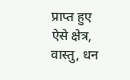प्राप्त हुए ऐसे क्षेत्र, वास्तु, धन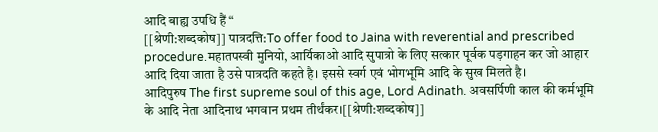आदि बाह्य उपधि हैं “
[[श्रेणी:शब्दकोष]] पात्रदत्ति:To offer food to Jaina with reverential and prescribed procedure.महातपस्वी मुनियो, आर्यिकाओ आदि सुपात्रो के लिए सत्कार पूर्वक पड़गाहन कर जो आहार आदि दिया जाता है उसे पात्रदति कहते है। इससे स्वर्ग एवं भोगभूमि आदि के सुख मिलते है।
आदिपुरुष The first supreme soul of this age, Lord Adinath. अवसर्पिणी काल की कर्मभूमि के आदि नेता आदिनाथ भगवान प्रथम तीर्थंकर।[[श्रेणी:शब्दकोष]]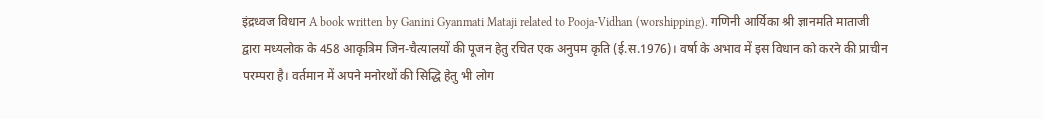इंद्रध्वज विधान A book written by Ganini Gyanmati Mataji related to Pooja-Vidhan (worshipping). गणिनी आर्यिका श्री ज्ञानमति माताजी द्वारा मध्यलोक के 458 आकृत्रिम जिन-चैत्यालयों की पूजन हेतु रचित एक अनुपम कृति (ई.स.1976)। वर्षा के अभाव में इस विधान को करने की प्राचीन परम्परा है। वर्तमान में अपने मनोरथों की सिद्धि हेतु भी लोग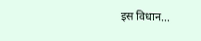इस विधान…